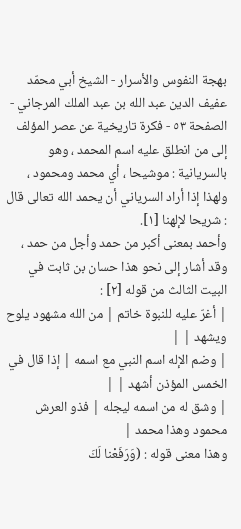بهجة النفوس والأسرار - الشيخ أبي محمّد عفيف الدين عبد الله بن عبد الملك المرجاني - الصفحة ٥٣ - فكرة تاريخية عن عصر المؤلف
إلى من انطلق عليه اسم المحمد ، وهو بالسريانية : موشيحا ، أي محمد ومحمود ، ولهذا إذا أراد السرياني أن يحمد الله تعالى قال : شريحا لإلهنا [١].
وأحمد بمعنى أكبر من حمد وأجل من حمد ، وقد أشار إلى نحو هذا حسان بن ثابت في البيت الثالث من قوله [٢] :
| أغرّ عليه للنبوة خاتم | من الله مشهود يلوح ويشهد | |
| وضم الإله اسم النبي مع اسمه | إذا قال في الخمس المؤذن أشهد | |
| وشق له من اسمه ليجله | فذو العرش محمود وهذا محمد |
وهذا معنى قوله : (وَرَفَعْنا لَكَ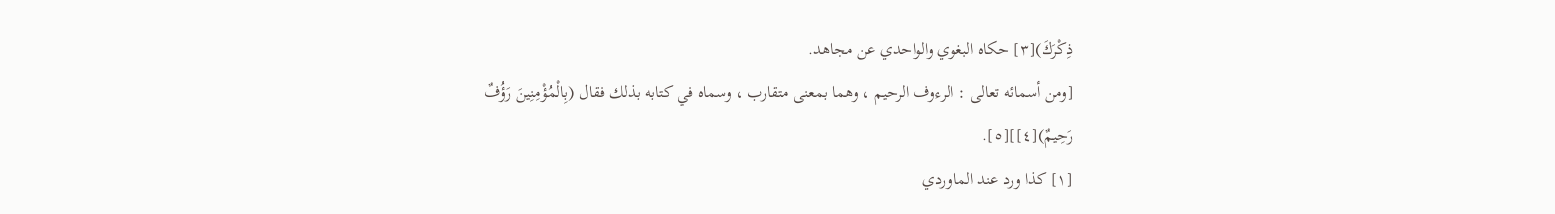ذِكْرَكَ)[٣] حكاه البغوي والواحدي عن مجاهد.
[ومن أسمائه تعالى : الرءوف الرحيم ، وهما بمعنى متقارب ، وسماه في كتابه بذلك فقال (بِالْمُؤْمِنِينَ رَؤُفٌ رَحِيمٌ)[٤]][٥].
[١] كذا ورد عند الماوردي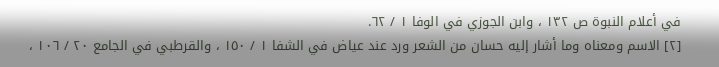في أعلام النبوة ص ١٣٢ ، وابن الجوزي في الوفا ١ / ٦٢.
[٢] الاسم ومعناه وما أشار إليه حسان من الشعر ورد عند عياض في الشفا ١ / ١٥٠ ، والقرطبي في الجامع ٢٠ / ١٠٦ ،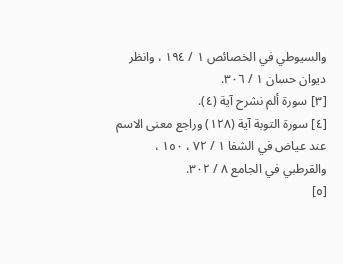والسيوطي في الخصائص ١ / ١٩٤ ، وانظر ديوان حسان ١ / ٣٠٦.
[٣] سورة ألم نشرح آية (٤).
[٤] سورة التوبة آية (١٢٨) وراجع معنى الاسم عند عياض في الشفا ١ / ٧٢ ، ١٥٠ ، والقرطبي في الجامع ٨ / ٣٠٢.
[٥]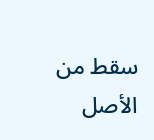سقط من الأصل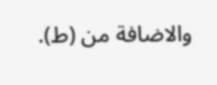والاضافة من (ط).